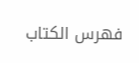فهرس الكتاب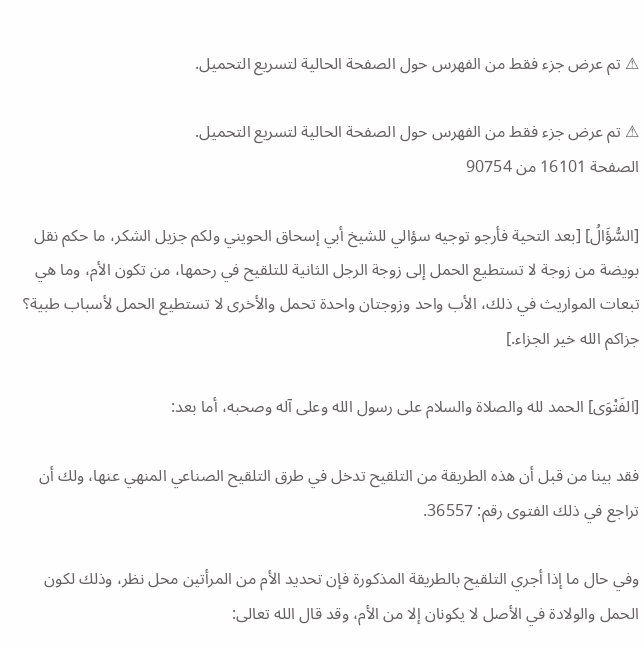⚠ تم عرض جزء فقط من الفهرس حول الصفحة الحالية لتسريع التحميل.

⚠ تم عرض جزء فقط من الفهرس حول الصفحة الحالية لتسريع التحميل.
الصفحة 16101 من 90754

[السُّؤَالُ] [بعد التحية فأرجو توجيه سؤالي للشيخ أبي إسحاق الحويني ولكم جزيل الشكر، ما حكم نقل بويضة من زوجة لا تستطيع الحمل إلى زوجة الرجل الثانية للتلقيح في رحمها، من تكون الأم، وما هي تبعات المواريث في ذلك، الأب واحد وزوجتان واحدة تحمل والأخرى لا تستطيع الحمل لأسباب طبية؟ جزاكم الله خير الجزاء.]

[الفَتْوَى] الحمد لله والصلاة والسلام على رسول الله وعلى آله وصحبه، أما بعد:

فقد بينا من قبل أن هذه الطريقة من التلقيح تدخل في طرق التلقيح الصناعي المنهي عنها، ولك أن تراجع في ذلك الفتوى رقم: 36557.

وفي حال ما إذا أجري التلقيح بالطريقة المذكورة فإن تحديد الأم من المرأتين محل نظر، وذلك لكون الحمل والولادة في الأصل لا يكونان إلا من الأم، وقد قال الله تعالى: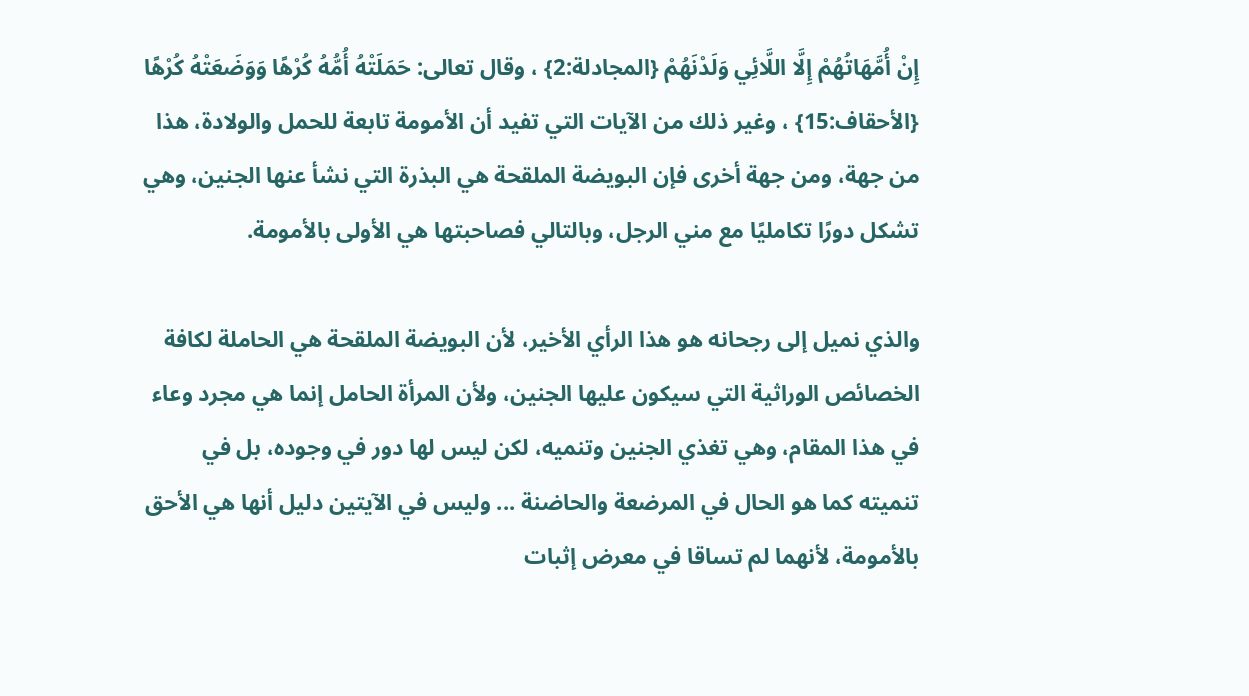إِنْ أُمَّهَاتُهُمْ إِلَّا اللَّائِي وَلَدْنَهُمْ {المجادلة:2} ، وقال تعالى: حَمَلَتْهُ أُمُّهُ كُرْهًا وَوَضَعَتْهُ كُرْهًا {الأحقاف:15} ، وغير ذلك من الآيات التي تفيد أن الأمومة تابعة للحمل والولادة، هذا من جهة، ومن جهة أخرى فإن البويضة الملقحة هي البذرة التي نشأ عنها الجنين، وهي تشكل دورًا تكامليًا مع مني الرجل، وبالتالي فصاحبتها هي الأولى بالأمومة.

والذي نميل إلى رجحانه هو هذا الرأي الأخير، لأن البويضة الملقحة هي الحاملة لكافة الخصائص الوراثية التي سيكون عليها الجنين، ولأن المرأة الحامل إنما هي مجرد وعاء في هذا المقام، وهي تغذي الجنين وتنميه، لكن ليس لها دور في وجوده، بل في تنميته كما هو الحال في المرضعة والحاضنة ... وليس في الآيتين دليل أنها هي الأحق بالأمومة، لأنهما لم تساقا في معرض إثبات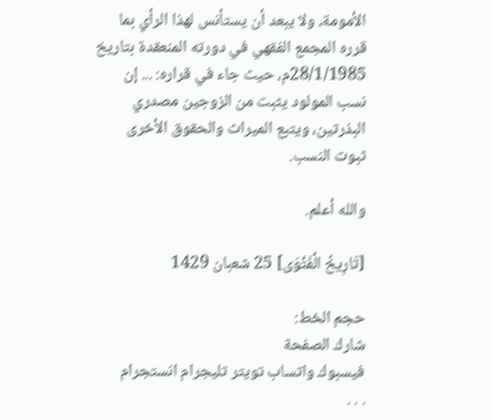الأمومة، ولا يبعد أن يستأنس لهذا الرأي بما قرره المجمع الفقهي في دورته المنعقدة بتاريخ 28/1/1985م، حيث جاء في قراره: ... إن نسب المولود يثبت من الزوجين مصدري البذرتين، ويتبع الميراث والحقوق الأخرى ثبوت النسب.

والله أعلم.

[تَارِيخُ الْفَتْوَى] 25 شعبان 1429

حجم الخط:
شارك الصفحة
فيسبوك واتساب تويتر تليجرام انستجرام
. . .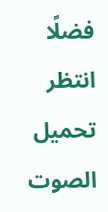فضلًا انتظر تحميل الصوت